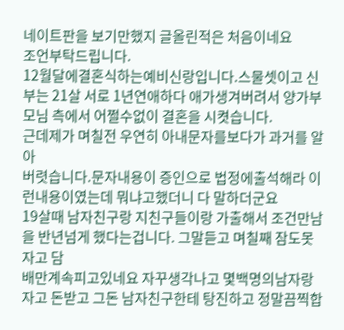네이트판을 보기만했지 글올린적은 처음이네요
조언부탁드립니다.
12월달에결혼식하는예비신랑입니다.스물셋이고 신부는 21살 서로 1년연애하다 애가생겨버려서 양가부모님 측에서 어쩔수없이 결혼을 시켯습니다.
근데제가 며칠전 우연히 아내문자를보다가 과거를 알아
버렷습니다.문자내용이 증인으로 법정에출석해라 이런내용이였는데 뭐냐고했더니 다 말하더군요
19살때 남자친구랑 지친구들이랑 가출해서 조건만남을 반년넘게 했다는겁니다. 그말듣고 며칠째 잠도못자고 담
배만계속피고있네요 자꾸생각나고 몇백명의남자랑 자고 돈받고 그돈 남자친구한테 탕진하고 정말끔찍합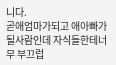니다.
곧애엄마가되고 애아빠가될사람인데 자식들한테너무 부끄럽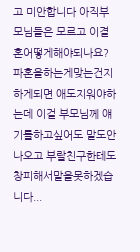고 미안합니다 아직부모님들은 모르고 이결혼어떻게해야되나요?
파혼을하는게맞는건지 하게되면 애도지워야하는데 이걸 부모님께 얘기를하고싶어도 말도안나오고 부랄친구한테도 창피해서말을못하겠습니다...